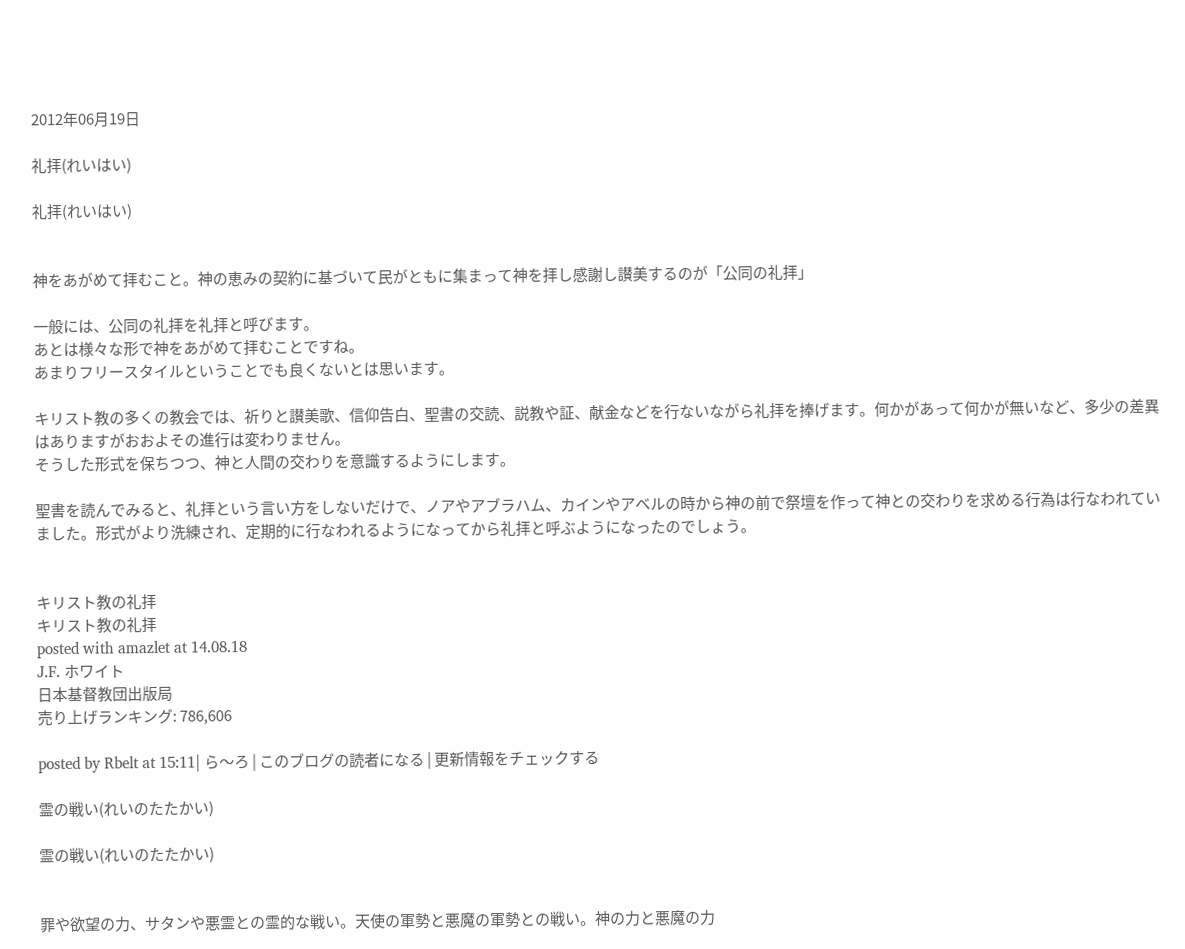2012年06月19日

礼拝(れいはい)

礼拝(れいはい)


神をあがめて拝むこと。神の恵みの契約に基づいて民がともに集まって神を拝し感謝し讃美するのが「公同の礼拝」

一般には、公同の礼拝を礼拝と呼びます。
あとは様々な形で神をあがめて拝むことですね。
あまりフリースタイルということでも良くないとは思います。

キリスト教の多くの教会では、祈りと讃美歌、信仰告白、聖書の交読、説教や証、献金などを行ないながら礼拝を捧げます。何かがあって何かが無いなど、多少の差異はありますがおおよその進行は変わりません。
そうした形式を保ちつつ、神と人間の交わりを意識するようにします。

聖書を読んでみると、礼拝という言い方をしないだけで、ノアやアブラハム、カインやアベルの時から神の前で祭壇を作って神との交わりを求める行為は行なわれていました。形式がより洗練され、定期的に行なわれるようになってから礼拝と呼ぶようになったのでしょう。


キリスト教の礼拝
キリスト教の礼拝
posted with amazlet at 14.08.18
J.F. ホワイト
日本基督教団出版局
売り上げランキング: 786,606

posted by Rbelt at 15:11| ら〜ろ | このブログの読者になる | 更新情報をチェックする

霊の戦い(れいのたたかい)

霊の戦い(れいのたたかい)


罪や欲望の力、サタンや悪霊との霊的な戦い。天使の軍勢と悪魔の軍勢との戦い。神の力と悪魔の力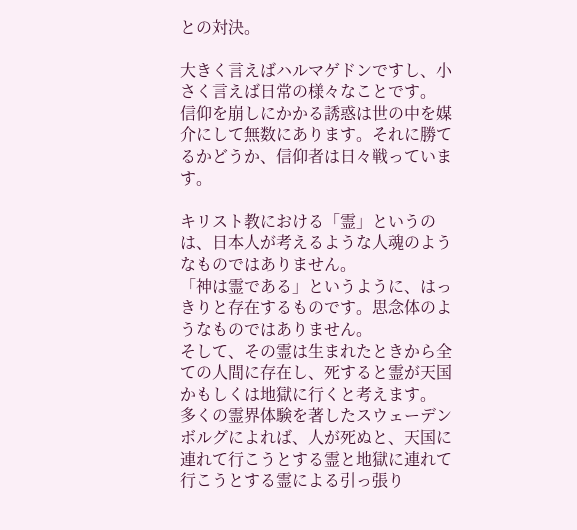との対決。

大きく言えばハルマゲドンですし、小さく言えば日常の様々なことです。
信仰を崩しにかかる誘惑は世の中を媒介にして無数にあります。それに勝てるかどうか、信仰者は日々戦っています。

キリスト教における「霊」というのは、日本人が考えるような人魂のようなものではありません。
「神は霊である」というように、はっきりと存在するものです。思念体のようなものではありません。
そして、その霊は生まれたときから全ての人間に存在し、死すると霊が天国かもしくは地獄に行くと考えます。
多くの霊界体験を著したスウェーデンボルグによれば、人が死ぬと、天国に連れて行こうとする霊と地獄に連れて行こうとする霊による引っ張り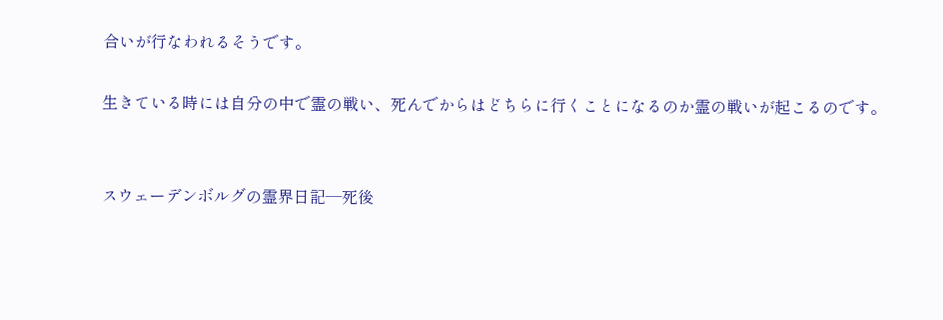合いが行なわれるそうです。

生きている時には自分の中で霊の戦い、死んでからはどちらに行くことになるのか霊の戦いが起こるのです。


スウェーデンボルグの霊界日記―死後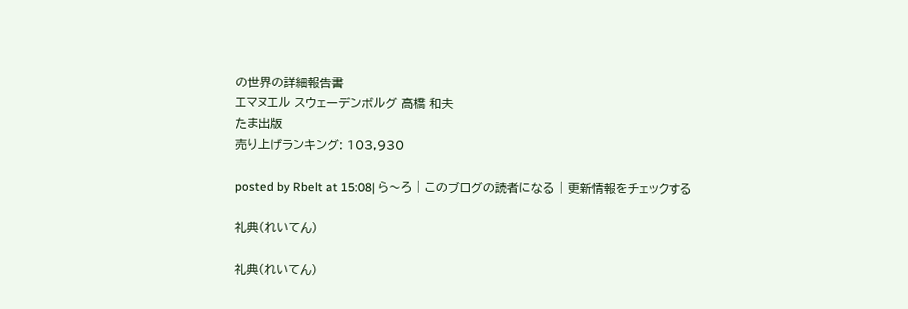の世界の詳細報告書
エマヌエル スウェーデンボルグ 高橋 和夫
たま出版
売り上げランキング: 103,930

posted by Rbelt at 15:08| ら〜ろ | このブログの読者になる | 更新情報をチェックする

礼典(れいてん)

礼典(れいてん)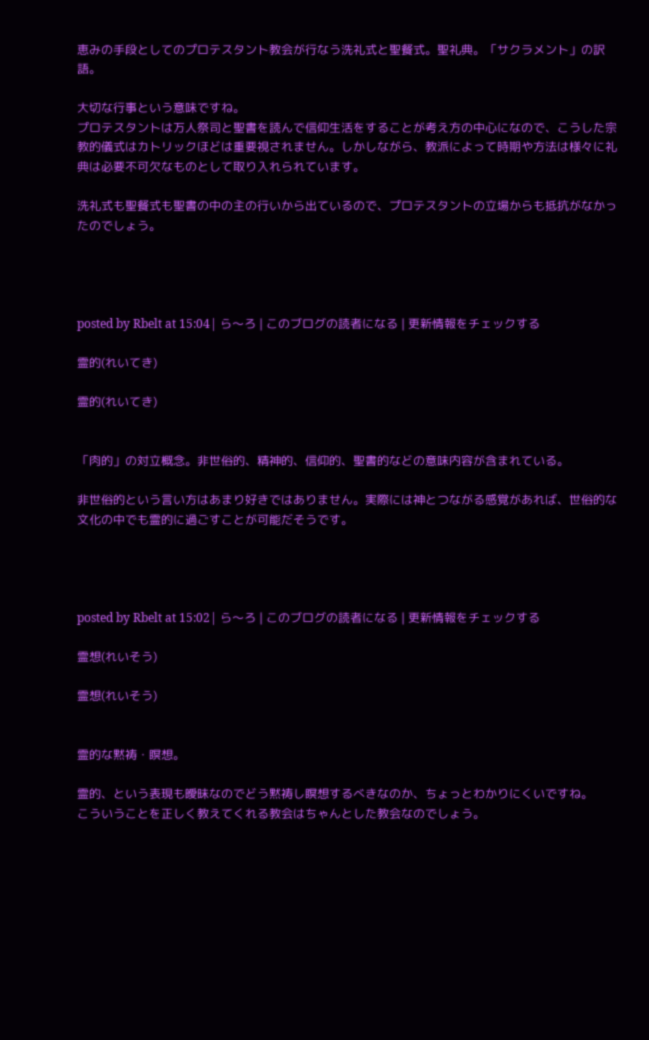恵みの手段としてのプロテスタント教会が行なう洗礼式と聖餐式。聖礼典。「サクラメント」の訳語。

大切な行事という意味ですね。
プロテスタントは万人祭司と聖書を読んで信仰生活をすることが考え方の中心になので、こうした宗教的儀式はカトリックほどは重要視されません。しかしながら、教派によって時期や方法は様々に礼典は必要不可欠なものとして取り入れられています。

洗礼式も聖餐式も聖書の中の主の行いから出ているので、プロテスタントの立場からも抵抗がなかったのでしょう。




posted by Rbelt at 15:04| ら〜ろ | このブログの読者になる | 更新情報をチェックする

霊的(れいてき)

霊的(れいてき)


「肉的」の対立概念。非世俗的、精神的、信仰的、聖書的などの意味内容が含まれている。

非世俗的という言い方はあまり好きではありません。実際には神とつながる感覚があれば、世俗的な文化の中でも霊的に過ごすことが可能だそうです。




posted by Rbelt at 15:02| ら〜ろ | このブログの読者になる | 更新情報をチェックする

霊想(れいそう)

霊想(れいそう)


霊的な黙祷・瞑想。

霊的、という表現も曖昧なのでどう黙祷し瞑想するべきなのか、ちょっとわかりにくいですね。
こういうことを正しく教えてくれる教会はちゃんとした教会なのでしょう。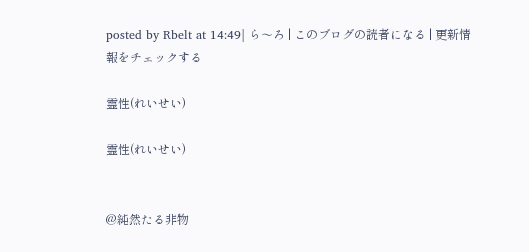posted by Rbelt at 14:49| ら〜ろ | このブログの読者になる | 更新情報をチェックする

霊性(れいせい)

霊性(れいせい)


@純然たる非物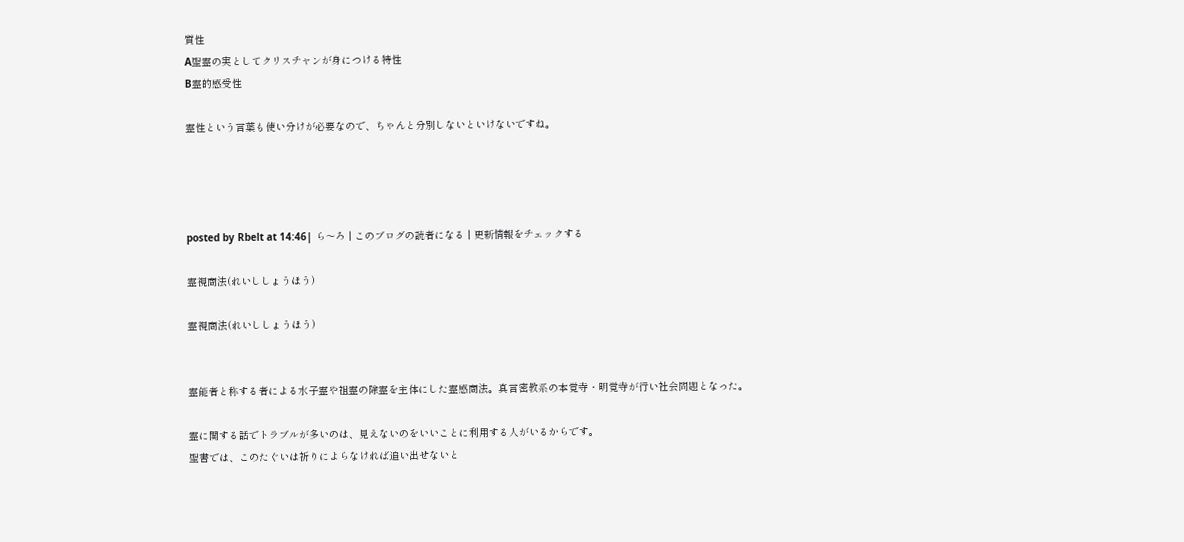質性
A聖霊の実としてクリスチャンが身につける特性
B霊的感受性

霊性という言葉も使い分けが必要なので、ちゃんと分別しないといけないですね。




posted by Rbelt at 14:46| ら〜ろ | このブログの読者になる | 更新情報をチェックする

霊視商法(れいししょうほう)

霊視商法(れいししょうほう)


霊能者と称する者による水子霊や祖霊の除霊を主体にした霊感商法。真言密教系の本覚寺・明覚寺が行い社会問題となった。

霊に関する話でトラブルが多いのは、見えないのをいいことに利用する人がいるからです。
聖書では、このたぐいは祈りによらなければ追い出せないと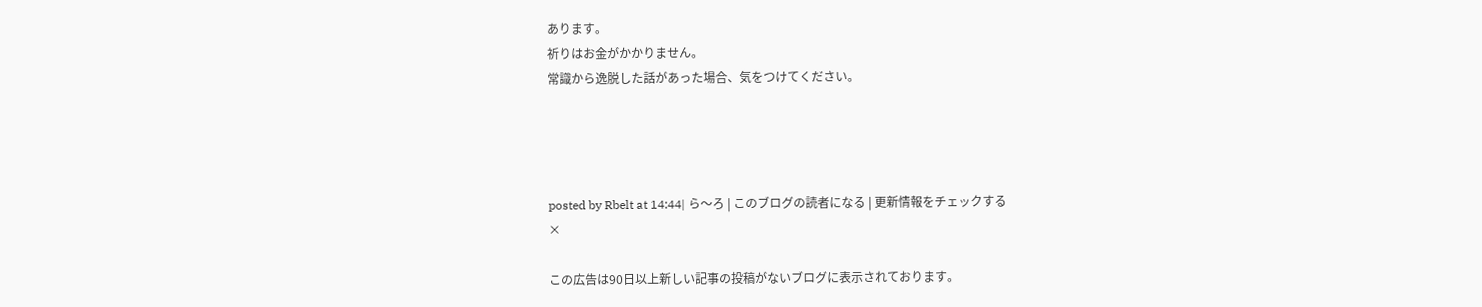あります。
祈りはお金がかかりません。
常識から逸脱した話があった場合、気をつけてください。




posted by Rbelt at 14:44| ら〜ろ | このブログの読者になる | 更新情報をチェックする
×

この広告は90日以上新しい記事の投稿がないブログに表示されております。